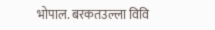भोपाल. बरकतउल्ला विवि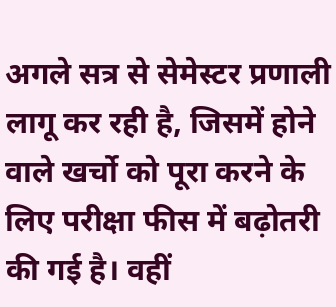अगले सत्र से सेमेस्टर प्रणाली लागू कर रही है, जिसमें होने वाले खर्चो को पूरा करने के लिए परीक्षा फीस में बढ़ोतरी की गई है। वहीं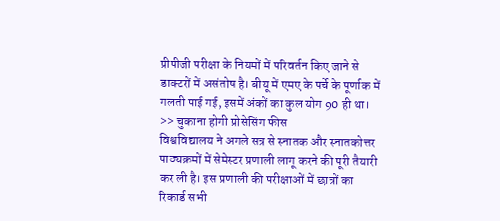प्रीपीजी परीक्षा के नियमों में परिवर्तन किए जाने से डाक्टरों में असंतोष है। बीयू में एमए के पर्चे के पूर्णाक में गलती पाई गई, इसमें अंकों का कुल योग 90 ही था।
>> चुकाना होगी प्रोसेसिंग फीस
विश्वविद्यालय ने अगले सत्र से स्नातक और स्नातकोत्तर पाठ्यक्रमों में सेमेस्टर प्रणाली लागू करने की पूरी तैयारी कर ली है। इस प्रणाली की परीक्षाओं में छात्रों का रिकार्ड सभी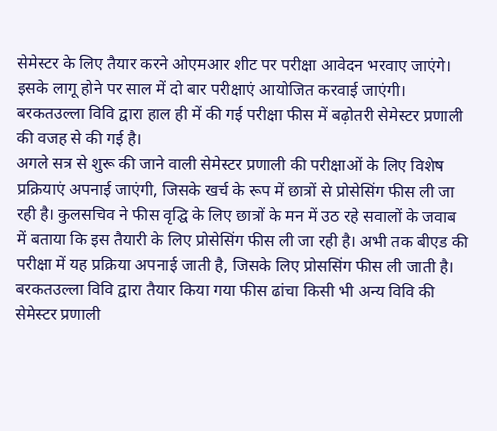सेमेस्टर के लिए तैयार करने ओएमआर शीट पर परीक्षा आवेदन भरवाए जाएंगे। इसके लागू होने पर साल में दो बार परीक्षाएं आयोजित करवाई जाएंगी। बरकतउल्ला विवि द्वारा हाल ही में की गई परीक्षा फीस में बढ़ोतरी सेमेस्टर प्रणाली की वजह से की गई है।
अगले सत्र से शुरू की जाने वाली सेमेस्टर प्रणाली की परीक्षाओं के लिए विशेष प्रक्रियाएं अपनाई जाएंगी, जिसके खर्च के रूप में छात्रों से प्रोसेसिंग फीस ली जा रही है। कुलसचिव ने फीस वृद्घि के लिए छात्रों के मन में उठ रहे सवालों के जवाब में बताया कि इस तैयारी के लिए प्रोसेसिंग फीस ली जा रही है। अभी तक बीएड की परीक्षा में यह प्रक्रिया अपनाई जाती है, जिसके लिए प्रोससिंग फीस ली जाती है। बरकतउल्ला विवि द्वारा तैयार किया गया फीस ढांचा किसी भी अन्य विवि की सेमेस्टर प्रणाली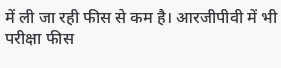में ली जा रही फीस से कम है। आरजीपीवी में भी परीक्षा फीस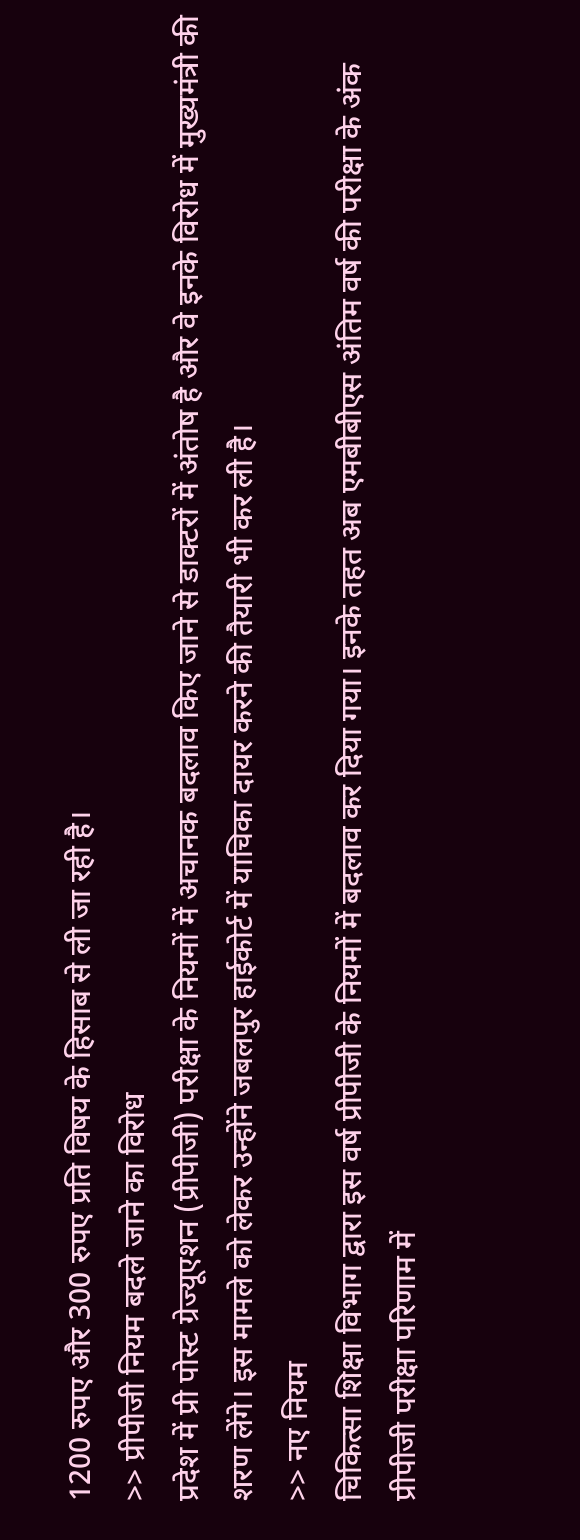1200 रुपए और 300 रुपए प्रति विषय के हिसाब से ली जा रही है।
>> प्रीपीजी नियम बदले जाने का विरोध
प्रदेश में प्री पोस्ट ग्रेज्यूएशन (प्रीपीजी) परीक्षा के नियमों में अचानक बदलाव किए जाने से डाक्टरों में अंतोष है और वे इनके विरोध में मुख्यमंत्री की शरण लेंगे। इस मामले को लेकर उन्होंने जबलपुर हाईकोर्ट में याचिका दायर करने की तैयारी भी कर ली है।
>> नए नियम
चिकित्सा शिक्षा विभाग द्वारा इस वर्ष प्रीपीजी के नियमों में बदलाव कर दिया गया। इनके तहत अब एमबीबीएस अंतिम वर्ष की परीक्षा के अंक प्रीपीजी परीक्षा परिणाम में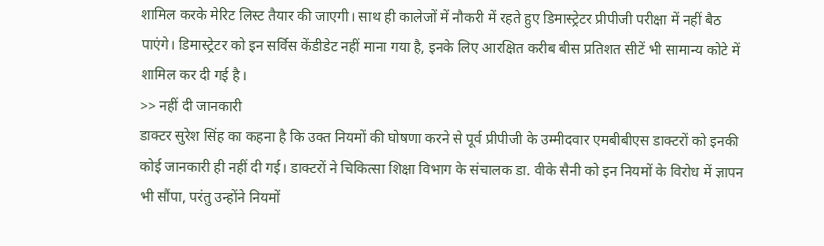शामिल करके मेरिट लिस्ट तैयार की जाएगी। साथ ही कालेजों में नौकरी में रहते हुए डिमास्ट्रेटर प्रीपीजी परीक्षा में नहीं बैठ पाएंगे। डिमास्ट्रेटर को इन सर्विस केंडीडेट नहीं माना गया है, इनके लिए आरक्षित करीब बीस प्रतिशत सीटें भी सामान्य कोटे में शामिल कर दी गई है।
>> नहीं दी जानकारी
डाक्टर सुरेश सिंह का कहना है कि उक्त नियमों की घोषणा करने से पूर्व प्रीपीजी के उम्मीदवार एमबीबीएस डाक्टरों को इनकी कोई जानकारी ही नहीं दी गई। डाक्टरों ने चिकित्सा शिक्षा विभाग के संचालक डा. वीके सैनी को इन नियमों के विरोध में ज्ञापन भी सौंपा, परंतु उन्होंने नियमों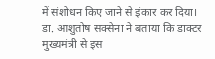में संशोधन किए जाने से इंकार कर दिया। डा. आशुतोष सक्सेना ने बताया कि डाक्टर मुख्यमंत्री से इस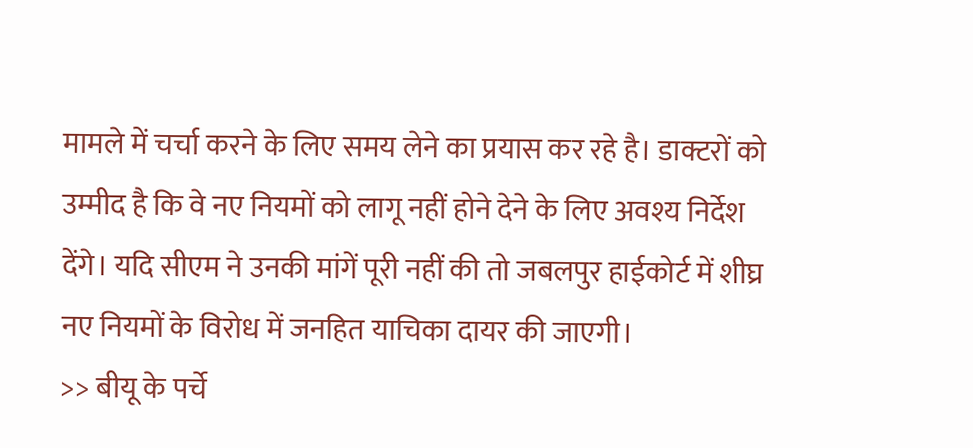मामले में चर्चा करने के लिए समय लेने का प्रयास कर रहे है। डाक्टरों को उम्मीद है कि वे नए नियमों को लागू नहीं होने देने के लिए अवश्य निर्देश देंगे। यदि सीएम ने उनकी मांगें पूरी नहीं की तो जबलपुर हाईकोर्ट में शीघ्र नए नियमों के विरोध में जनहित याचिका दायर की जाएगी।
>> बीयू के पर्चे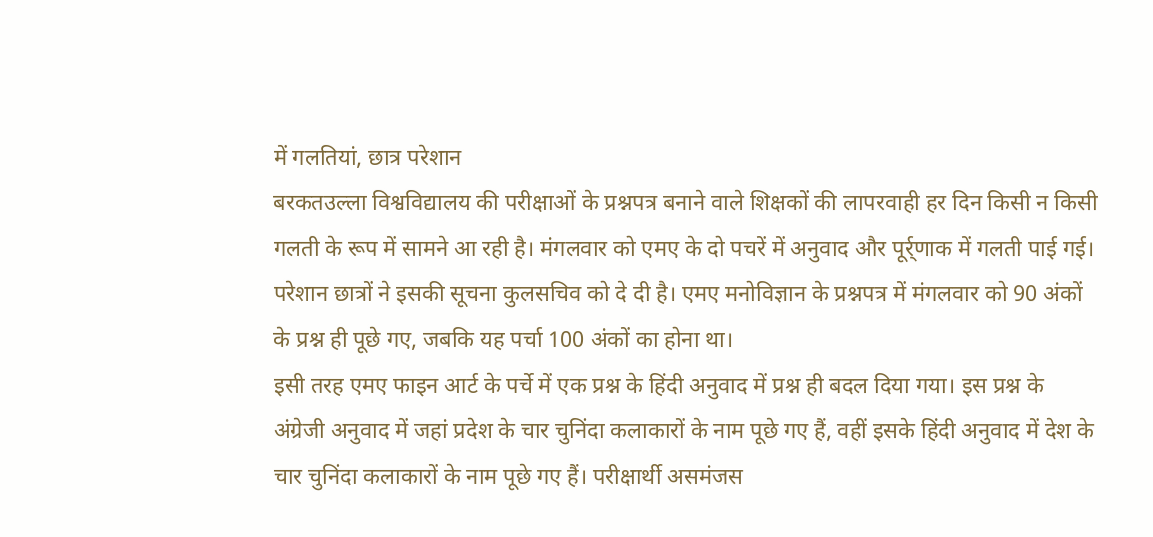में गलतियां, छात्र परेशान
बरकतउल्ला विश्वविद्यालय की परीक्षाओं के प्रश्नपत्र बनाने वाले शिक्षकों की लापरवाही हर दिन किसी न किसी गलती के रूप में सामने आ रही है। मंगलवार को एमए के दो पचरें में अनुवाद और पूर्र्णाक में गलती पाई गई। परेशान छात्रों ने इसकी सूचना कुलसचिव को दे दी है। एमए मनोविज्ञान के प्रश्नपत्र में मंगलवार को 90 अंकों के प्रश्न ही पूछे गए, जबकि यह पर्चा 100 अंकों का होना था।
इसी तरह एमए फाइन आर्ट के पर्चे में एक प्रश्न के हिंदी अनुवाद में प्रश्न ही बदल दिया गया। इस प्रश्न के अंग्रेजी अनुवाद में जहां प्रदेश के चार चुनिंदा कलाकारों के नाम पूछे गए हैं, वहीं इसके हिंदी अनुवाद में देश के चार चुनिंदा कलाकारों के नाम पूछे गए हैं। परीक्षार्थी असमंजस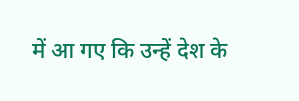में आ गए कि उन्हें देश के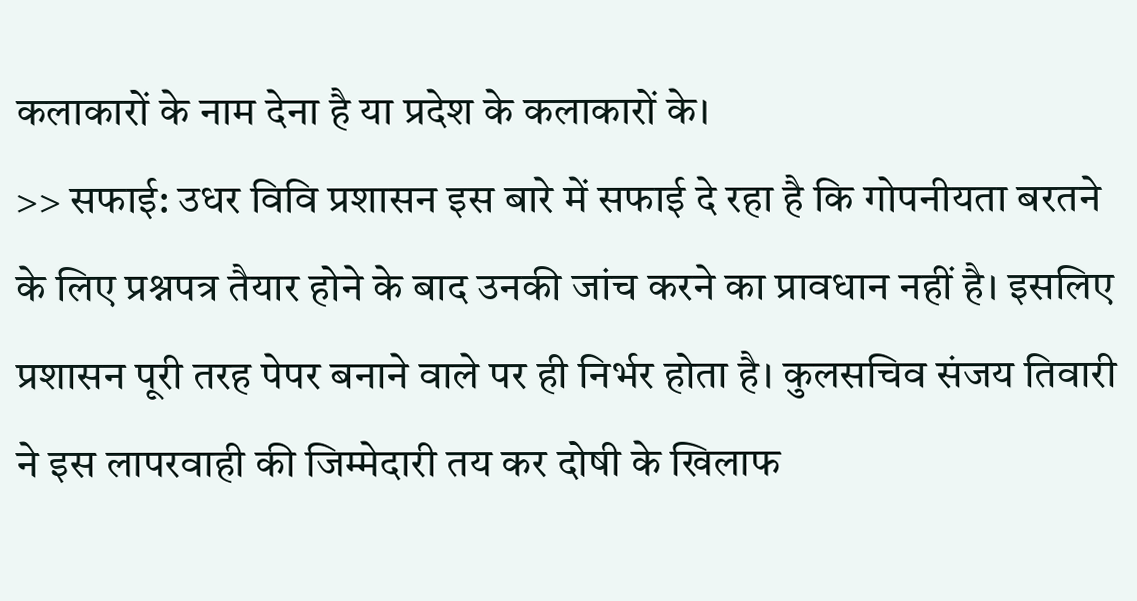कलाकारों के नाम देना है या प्रदेश के कलाकारों के।
>> सफाई: उधर विवि प्रशासन इस बारे में सफाई दे रहा है कि गोपनीयता बरतने के लिए प्रश्नपत्र तैयार होने के बाद उनकी जांच करने का प्रावधान नहीं है। इसलिए प्रशासन पूरी तरह पेपर बनाने वाले पर ही निर्भर होता है। कुलसचिव संजय तिवारी ने इस लापरवाही की जिम्मेदारी तय कर दोषी के खिलाफ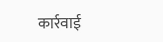कार्रवाई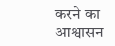करने का आश्वासन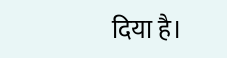दिया है।